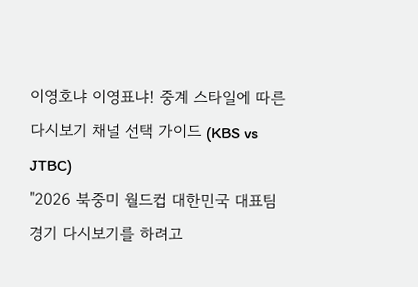이영호냐 이영표냐! 중계 스타일에 따른 다시보기 채널 선택 가이드 (KBS vs JTBC)
"2026 북중미 월드컵 대한민국 대표팀 경기 다시보기를 하려고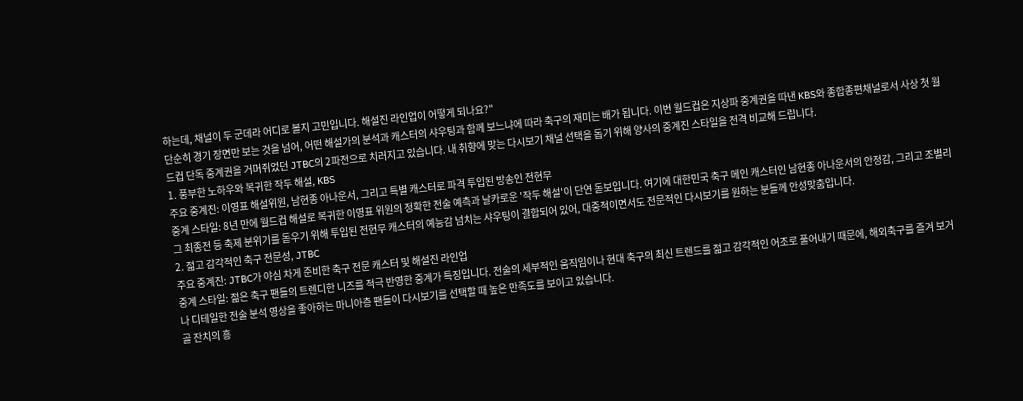하는데, 채널이 두 군데라 어디로 볼지 고민입니다. 해설진 라인업이 어떻게 되나요?"
단순히 경기 장면만 보는 것을 넘어, 어떤 해설가의 분석과 캐스터의 샤우팅과 함께 보느냐에 따라 축구의 재미는 배가 됩니다. 이번 월드컵은 지상파 중계권을 따낸 KBS와 종합종편채널로서 사상 첫 월드컵 단독 중계권을 거머쥐었던 JTBC의 2파전으로 치러지고 있습니다. 내 취향에 맞는 다시보기 채널 선택을 돕기 위해 양사의 중계진 스타일을 전격 비교해 드립니다.
1. 풍부한 노하우와 복귀한 작두 해설, KBS
주요 중계진: 이영표 해설위원, 남현종 아나운서, 그리고 특별 캐스터로 파격 투입된 방송인 전현무
중계 스타일: 8년 만에 월드컵 해설로 복귀한 이영표 위원의 정확한 전술 예측과 날카로운 '작두 해설'이 단연 돋보입니다. 여기에 대한민국 축구 메인 캐스터인 남현종 아나운서의 안정감, 그리고 조별리그 최종전 등 축제 분위기를 돋우기 위해 투입된 전현무 캐스터의 예능감 넘치는 샤우팅이 결합되어 있어, 대중적이면서도 전문적인 다시보기를 원하는 분들께 안성맞춤입니다.
2. 젊고 감각적인 축구 전문성, JTBC
주요 중계진: JTBC가 야심 차게 준비한 축구 전문 캐스터 및 해설진 라인업
중계 스타일: 젊은 축구 팬들의 트렌디한 니즈를 적극 반영한 중계가 특징입니다. 전술의 세부적인 움직임이나 현대 축구의 최신 트렌드를 젊고 감각적인 어조로 풀어내기 때문에, 해외축구를 즐겨 보거나 디테일한 전술 분석 영상을 좋아하는 마니아층 팬들이 다시보기를 선택할 때 높은 만족도를 보이고 있습니다.
골 잔치의 흥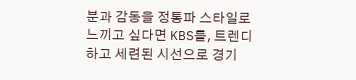분과 감동을 정통파 스타일로 느끼고 싶다면 KBS를, 트렌디하고 세련된 시선으로 경기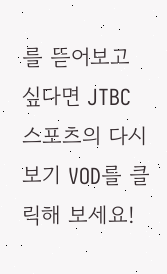를 뜯어보고 싶다면 JTBC 스포츠의 다시보기 VOD를 클릭해 보세요!